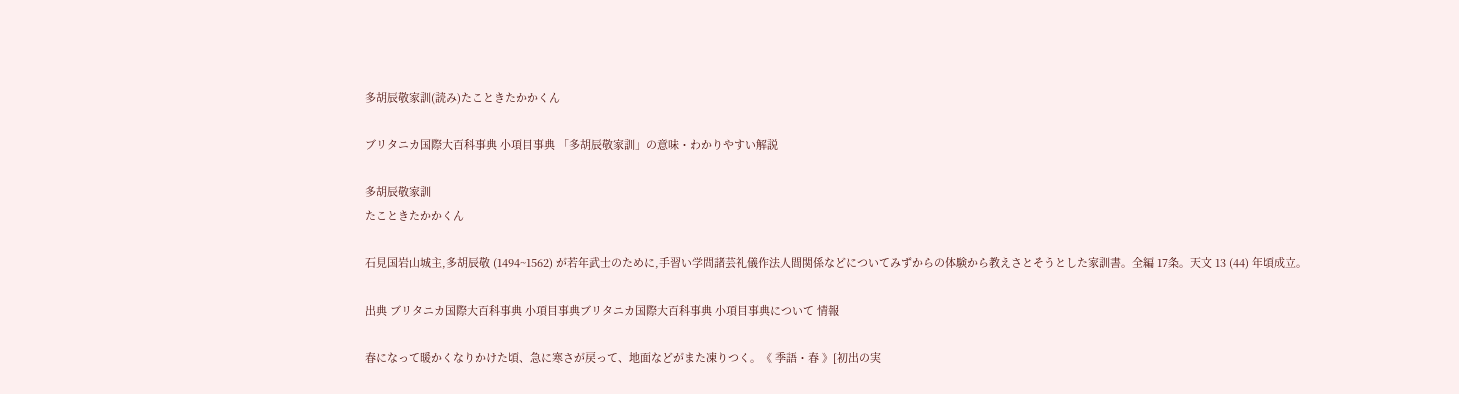多胡辰敬家訓(読み)たこときたかかくん

ブリタニカ国際大百科事典 小項目事典 「多胡辰敬家訓」の意味・わかりやすい解説

多胡辰敬家訓
たこときたかかくん

石見国岩山城主,多胡辰敬 (1494~1562) が若年武士のために,手習い学問諸芸礼儀作法人間関係などについてみずからの体験から教えさとそうとした家訓書。全編 17条。天文 13 (44) 年頃成立。

出典 ブリタニカ国際大百科事典 小項目事典ブリタニカ国際大百科事典 小項目事典について 情報

春になって暖かくなりかけた頃、急に寒さが戻って、地面などがまた凍りつく。《 季語・春 》[初出の実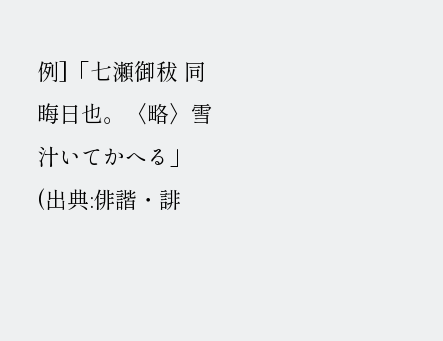例]「七瀬御秡 同晦日也。〈略〉雪汁いてかへる」(出典:俳諧・誹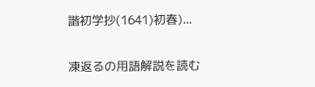諧初学抄(1641)初春)...

凍返るの用語解説を読む